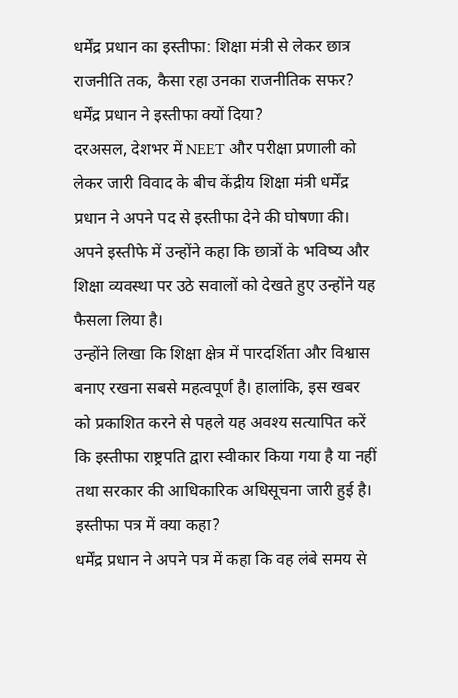धर्मेंद्र प्रधान का इस्तीफा: शिक्षा मंत्री से लेकर छात्र राजनीति तक, कैसा रहा उनका राजनीतिक सफर?
धर्मेंद्र प्रधान ने इस्तीफा क्यों दिया?
दरअसल, देशभर में NEET और परीक्षा प्रणाली को लेकर जारी विवाद के बीच केंद्रीय शिक्षा मंत्री धर्मेंद्र प्रधान ने अपने पद से इस्तीफा देने की घोषणा की। अपने इस्तीफे में उन्होंने कहा कि छात्रों के भविष्य और शिक्षा व्यवस्था पर उठे सवालों को देखते हुए उन्होंने यह फैसला लिया है।
उन्होंने लिखा कि शिक्षा क्षेत्र में पारदर्शिता और विश्वास बनाए रखना सबसे महत्वपूर्ण है। हालांकि, इस खबर को प्रकाशित करने से पहले यह अवश्य सत्यापित करें कि इस्तीफा राष्ट्रपति द्वारा स्वीकार किया गया है या नहीं तथा सरकार की आधिकारिक अधिसूचना जारी हुई है।
इस्तीफा पत्र में क्या कहा?
धर्मेंद्र प्रधान ने अपने पत्र में कहा कि वह लंबे समय से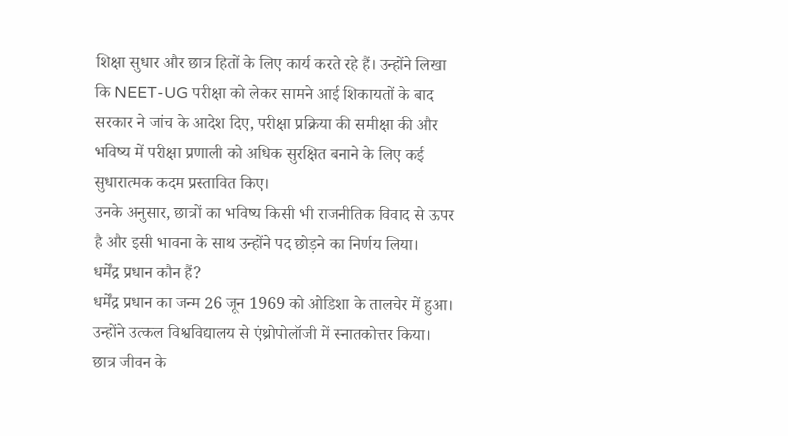शिक्षा सुधार और छात्र हितों के लिए कार्य करते रहे हैं। उन्होंने लिखा कि NEET-UG परीक्षा को लेकर सामने आई शिकायतों के बाद सरकार ने जांच के आदेश दिए, परीक्षा प्रक्रिया की समीक्षा की और भविष्य में परीक्षा प्रणाली को अधिक सुरक्षित बनाने के लिए कई सुधारात्मक कदम प्रस्तावित किए।
उनके अनुसार, छात्रों का भविष्य किसी भी राजनीतिक विवाद से ऊपर है और इसी भावना के साथ उन्होंने पद छोड़ने का निर्णय लिया।
धर्मेंद्र प्रधान कौन हैं?
धर्मेंद्र प्रधान का जन्म 26 जून 1969 को ओडिशा के तालचेर में हुआ। उन्होंने उत्कल विश्वविद्यालय से एंथ्रोपोलॉजी में स्नातकोत्तर किया।
छात्र जीवन के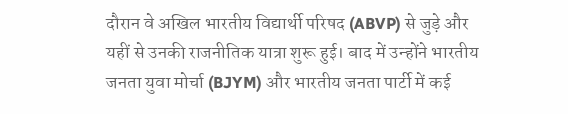दौरान वे अखिल भारतीय विद्यार्थी परिषद (ABVP) से जुड़े और यहीं से उनकी राजनीतिक यात्रा शुरू हुई। बाद में उन्होंने भारतीय जनता युवा मोर्चा (BJYM) और भारतीय जनता पार्टी में कई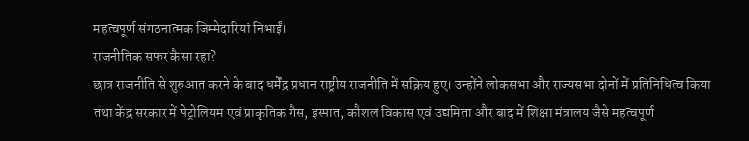महत्वपूर्ण संगठनात्मक जिम्मेदारियां निभाईं।
राजनीतिक सफर कैसा रहा?
छात्र राजनीति से शुरुआत करने के बाद धर्मेंद्र प्रधान राष्ट्रीय राजनीति में सक्रिय हुए। उन्होंने लोकसभा और राज्यसभा दोनों में प्रतिनिधित्व किया तथा केंद्र सरकार में पेट्रोलियम एवं प्राकृतिक गैस, इस्पात, कौशल विकास एवं उद्यमिता और बाद में शिक्षा मंत्रालय जैसे महत्वपूर्ण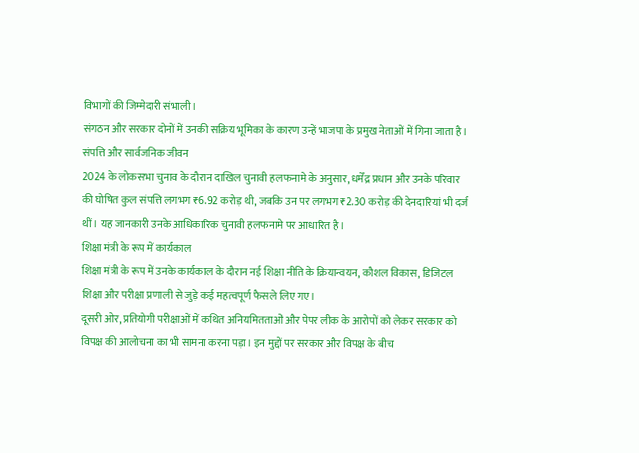विभागों की जिम्मेदारी संभाली।
संगठन और सरकार दोनों में उनकी सक्रिय भूमिका के कारण उन्हें भाजपा के प्रमुख नेताओं में गिना जाता है।
संपत्ति और सार्वजनिक जीवन
2024 के लोकसभा चुनाव के दौरान दाखिल चुनावी हलफनामे के अनुसार, धर्मेंद्र प्रधान और उनके परिवार की घोषित कुल संपत्ति लगभग ₹6.92 करोड़ थी, जबकि उन पर लगभग ₹2.30 करोड़ की देनदारियां भी दर्ज थीं। यह जानकारी उनके आधिकारिक चुनावी हलफनामे पर आधारित है।
शिक्षा मंत्री के रूप में कार्यकाल
शिक्षा मंत्री के रूप में उनके कार्यकाल के दौरान नई शिक्षा नीति के क्रियान्वयन, कौशल विकास, डिजिटल शिक्षा और परीक्षा प्रणाली से जुड़े कई महत्वपूर्ण फैसले लिए गए।
दूसरी ओर, प्रतियोगी परीक्षाओं में कथित अनियमितताओं और पेपर लीक के आरोपों को लेकर सरकार को विपक्ष की आलोचना का भी सामना करना पड़ा। इन मुद्दों पर सरकार और विपक्ष के बीच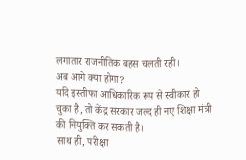लगातार राजनीतिक बहस चलती रही।
अब आगे क्या होगा?
यदि इस्तीफा आधिकारिक रूप से स्वीकार हो चुका है, तो केंद्र सरकार जल्द ही नए शिक्षा मंत्री की नियुक्ति कर सकती है।
साथ ही, परीक्षा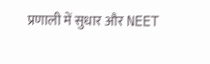प्रणाली में सुधार और NEET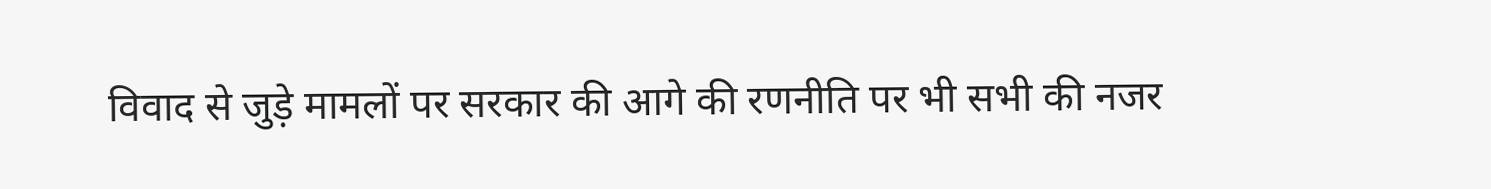विवाद से जुड़े मामलों पर सरकार की आगे की रणनीति पर भी सभी की नजर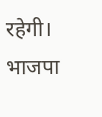रहेगी। भाजपा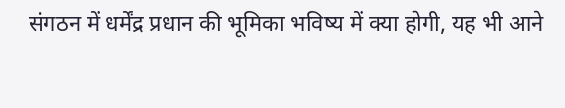संगठन में धर्मेंद्र प्रधान की भूमिका भविष्य में क्या होगी, यह भी आने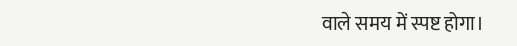वाले समय में स्पष्ट होगा।